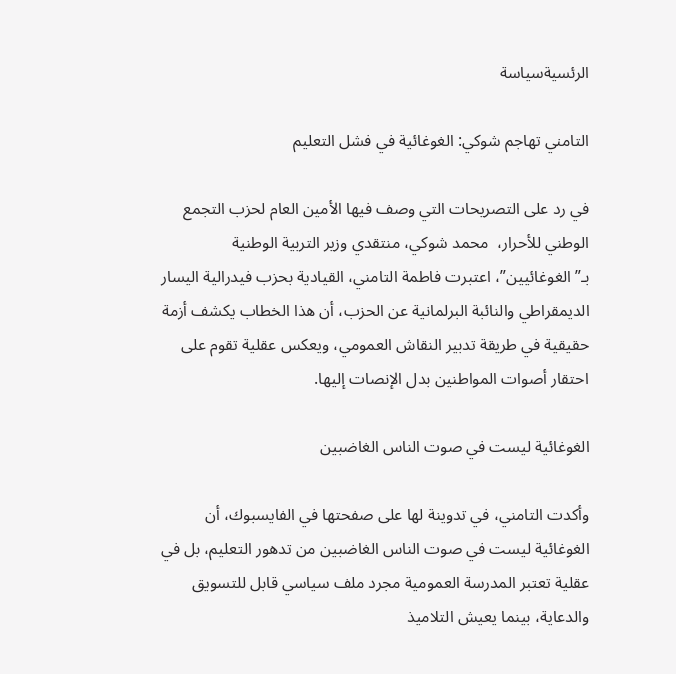الرئسيةسياسة

التامني تهاجم شوكي: الغوغائية في فشل التعليم

في رد على التصريحات التي وصف فيها الأمين العام لحزب التجمع الوطني للأحرار،  محمد شوكي، منتقدي وزير التربية الوطنية بـ”الغوغائيين”، اعتبرت فاطمة التامني، القيادية بحزب فيدرالية اليسار الديمقراطي والنائبة البرلمانية عن الحزب، أن هذا الخطاب يكشف أزمة حقيقية في طريقة تدبير النقاش العمومي، ويعكس عقلية تقوم على احتقار أصوات المواطنين بدل الإنصات إليها.

الغوغائية ليست في صوت الناس الغاضبين

وأكدت التامني، في تدوينة لها على صفحتها في الفايسبوك، أن الغوغائية ليست في صوت الناس الغاضبين من تدهور التعليم، بل في عقلية تعتبر المدرسة العمومية مجرد ملف سياسي قابل للتسويق والدعاية، بينما يعيش التلاميذ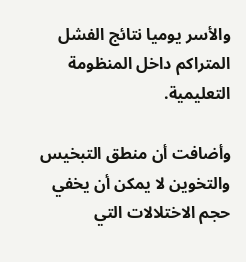والأسر يوميا نتائج الفشل المتراكم داخل المنظومة التعليمية.

وأضافت أن منطق التبخيس والتخوين لا يمكن أن يخفي حجم الاختلالات التي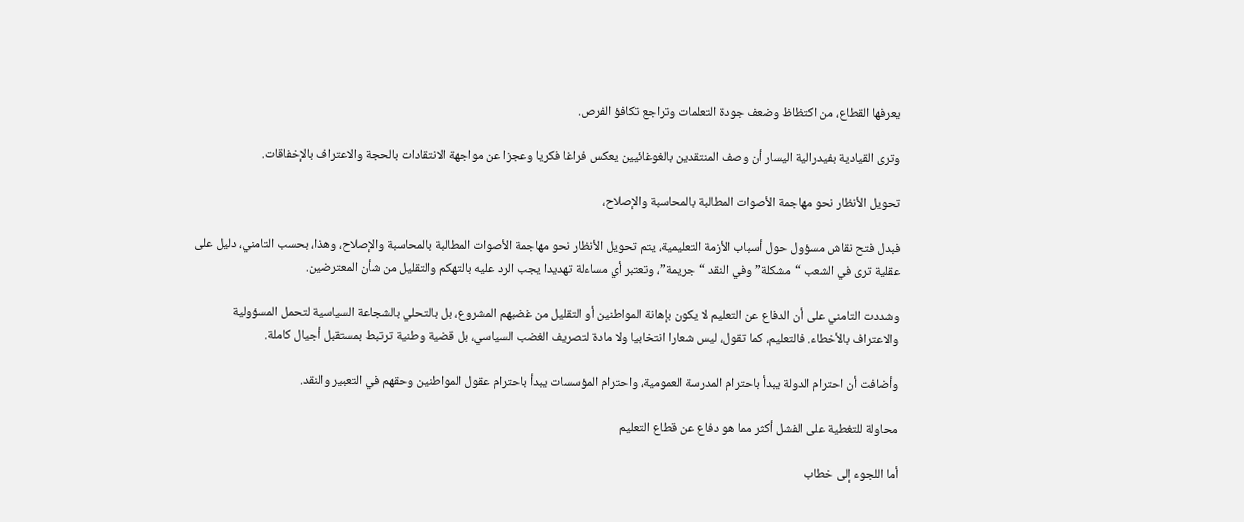يعرفها القطاع، من اكتظاظ وضعف جودة التعلمات وتراجع تكافؤ الفرص.

وترى القيادية بفيدرالية اليسار أن وصف المنتقدين بالغوغائيين يعكس فراغا فكريا وعجزا عن مواجهة الانتقادات بالحجة والاعتراف بالإخفاقات.

تحويل الأنظار نحو مهاجمة الأصوات المطالبة بالمحاسبة والإصلاح،

فبدل فتح نقاش مسؤول حول أسباب الأزمة التعليمية، يتم تحويل الأنظار نحو مهاجمة الأصوات المطالبة بالمحاسبة والإصلاح، وهذا، بحسب التامني، دليل على عقلية ترى في الشعب “مشكلة” وفي النقد “جريمة”، وتعتبر أي مساءلة تهديدا يجب الرد عليه بالتهكم والتقليل من شأن المعترضين.

وشددت التامني على أن الدفاع عن التعليم لا يكون بإهانة المواطنين أو التقليل من غضبهم المشروع، بل بالتحلي بالشجاعة السياسية لتحمل المسؤولية والاعتراف بالأخطاء. فالتعليم، كما تقول، ليس شعارا انتخابيا ولا مادة لتصريف الغضب السياسي، بل قضية وطنية ترتبط بمستقبل أجيال كاملة.

وأضافت أن احترام الدولة يبدأ باحترام المدرسة العمومية، واحترام المؤسسات يبدأ باحترام عقول المواطنين وحقهم في التعبير والنقد.

محاولة للتغطية على الفشل أكثر مما هو دفاع عن قطاع التعليم

أما اللجوء إلى خطاب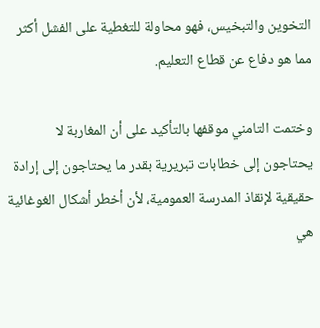التخوين والتبخيس، فهو محاولة للتغطية على الفشل أكثر مما هو دفاع عن قطاع التعليم.

وختمت التامني موقفها بالتأكيد على أن المغاربة لا يحتاجون إلى خطابات تبريرية بقدر ما يحتاجون إلى إرادة حقيقية لإنقاذ المدرسة العمومية، لأن أخطر أشكال الغوغائية هي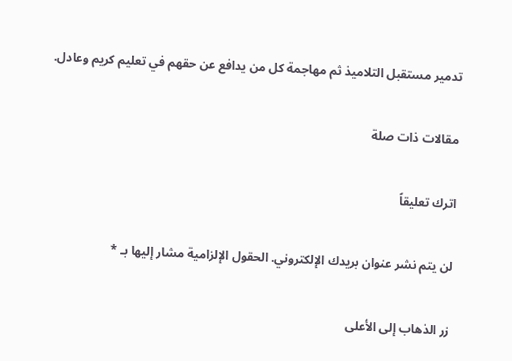تدمير مستقبل التلاميذ ثم مهاجمة كل من يدافع عن حقهم في تعليم كريم وعادل.

مقالات ذات صلة

اترك تعليقاً

لن يتم نشر عنوان بريدك الإلكتروني. الحقول الإلزامية مشار إليها بـ *

زر الذهاب إلى الأعلى